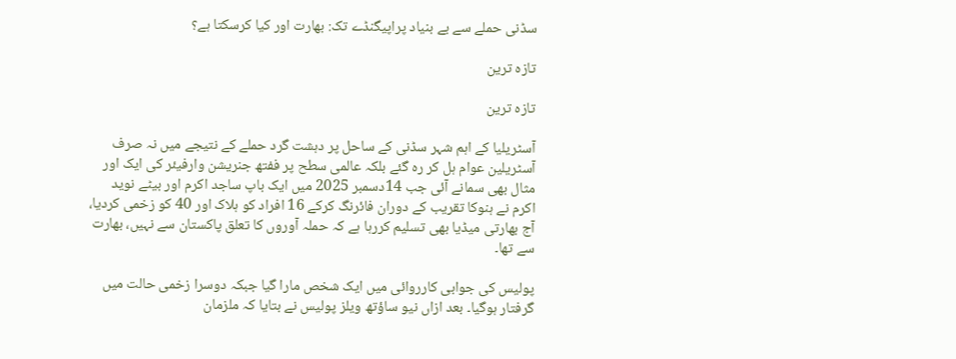سڈنی حملے سے بے بنیاد پراپیگنڈے تک: بھارت اور کیا کرسکتا ہے؟

تازہ ترین

تازہ ترین

آسٹریلیا کے اہم شہر سڈنی کے ساحل پر دہشت گرد حملے کے نتیجے میں نہ صرف آسٹریلین عوام ہل کر رہ گئے بلکہ عالمی سطح پر ففتھ جنریشن وارفیئر کی ایک اور مثال بھی سمانے آئی جب 14دسمبر 2025 میں ایک باپ ساجد اکرم اور بیٹے نوید اکرم نے ہنوکا تقریب کے دوران فائرنگ کرکے 16 افراد کو ہلاک اور 40 کو زخمی کردیا، آج بھارتی میڈیا بھی تسلیم کررہا ہے کہ حملہ آوروں کا تعلق پاکستان سے نہیں، بھارت سے تھا۔

پولیس کی جوابی کارروائی میں ایک شخص مارا گیا جبکہ دوسرا زخمی حالت میں گرفتار ہوگیا۔ بعد ازاں نیو ساؤتھ ویلز پولیس نے بتایا کہ ملزمان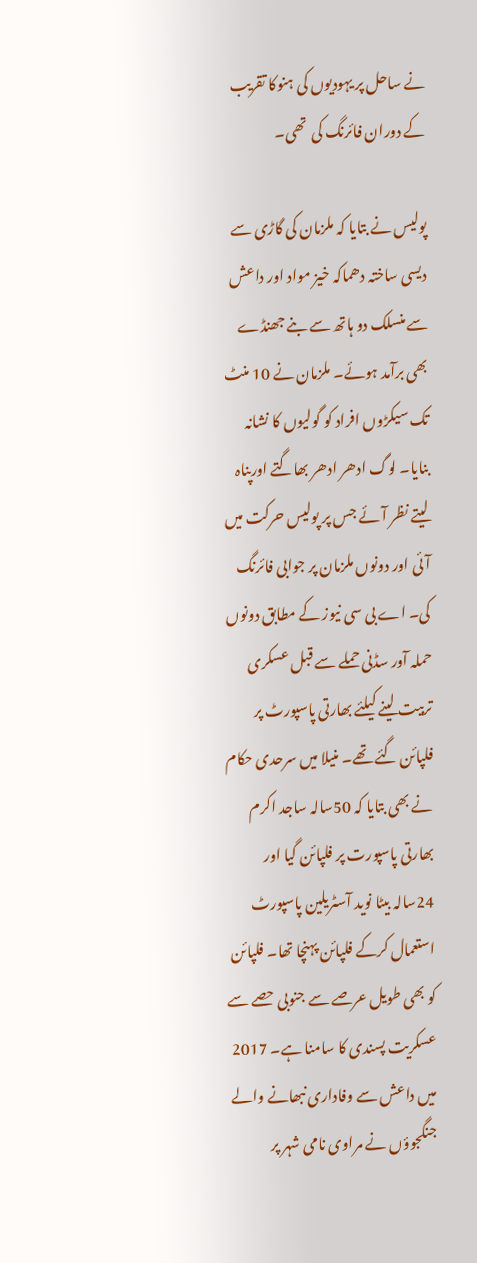نے ساحل پر یہودیوں کی ہنوکا تقریب کے دوران فائرنگ کی  تھی۔

پولیس نے بتایا کہ ملزمان کی گاڑی سے دیسی ساختہ دھماکہ خیز مواد اور داعش سے منسلک دو ہاتھ سے بنے جھنڈے بھی برآمد ہوئے۔ ملزمان نے 10 منٹ تک سیکڑوں افراد کو گولیوں کا نشانہ بنایا۔ لوگ ادھر ادھر بھاگتے اورپناہ لیتے نظر آئے جس پر پولیس حرکت میں آئی اور دونوں ملزمان پر جوابی فائرنگ کی۔ اے بی سی نیوز کے مطابق دونوں حملہ آور سڈنی حملے سے قبل عسکری تربیت لینے کیلئے بھارتی پاسپورٹ پر فلپائن گئے تھے۔ منیلا میں سرحدی حکام نے بھی بتایا کہ 50سالہ ساجد اکرم بھارتی پاسپورت پر فلپائن گیا اور 24سالہ بیٹا نوید آسٹریلین پاسپورٹ استعمال کرکے فلپائن پہنچا تھا۔ فلپائن کو بھی طویل عرصے سے جنوبی حصے سے عسکریت پسندی کا سامنا ہے۔ 2017 میں داعش سے وفاداری نبھانے والے جنگجوؤں نے مراوی نامی شہر پر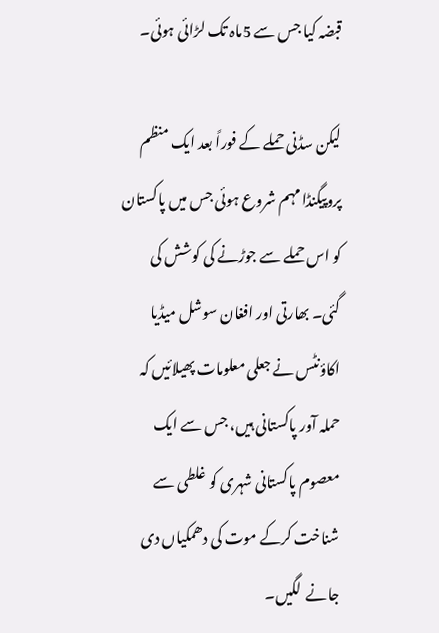قبضہ کیا جس سے 5ماہ تک لڑائی ہوئی۔

لیکن سڈنی حملے کے فوراً بعد ایک منظم پروپیگنڈا مہم شروع ہوئی جس میں پاکستان کو اس حملے سے جوڑنے کی کوشش کی گئی۔ بھارتی اور افغان سوشل میڈیا اکاؤنٹس نے جعلی معلومات پھیلائیں کہ حملہ آور پاکستانی ہیں، جس سے ایک معصوم پاکستانی شہری کو غلطی سے شناخت کرکے موت کی دھمکیاں دی جانے  لگیں۔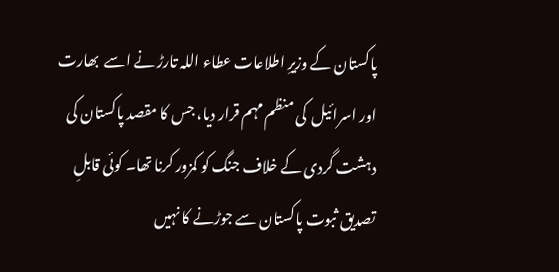پاکستان کے وزیرِ اطلاعات عطاء اللہ تارڑ نے اسے  بھارت اور اسرائیل  کی منظم مہم قرار دیا، جس کا مقصد پاکستان کی دہشت گردی کے خلاف جنگ کو کمزور کرنا تھا۔ کوئی قابلِ تصدیق ثبوت پاکستان سے جوڑنے کا نہیں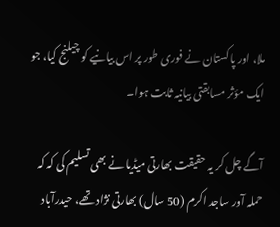ملا، اور پاکستان نے فوری طور پر اس بیانیے کو چیلنج کیا، جو ایک مؤثر مسابقتی بیانیہ ثابت ہوا۔

آگے چل کر یہ حقیقت بھارتی میڈیا نے بھی تسلیم کی کہ کہ حملہ آور ساجد اکرم (50 سال) بھارتی نژاد تھے، حیدرآباد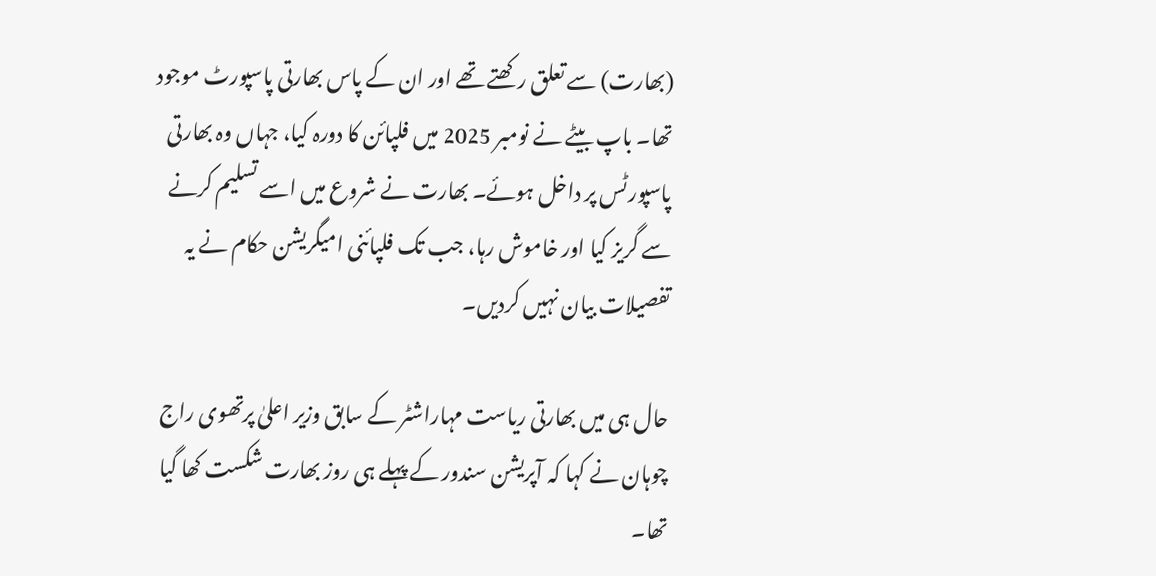(بھارت) سے تعلق رکھتے تھے اور ان کے پاس بھارتی پاسپورٹ موجود تھا۔ باپ بیٹے نے نومبر 2025 میں فلپائن کا دورہ کیا، جہاں وہ بھارتی پاسپورٹس پر داخل ہوئے۔ بھارت نے شروع میں اسے تسلیم کرنے سے گریز کیا اور خاموش رہا، جب تک فلپائنی امیگریشن حکام نے یہ تفصیلات بیان نہیں کردیں۔

حال ہی میں بھارتی ریاست مہاراشٹر کے سابق وزیر اعلیٰ پرتھوی راج چوہان نے کہا کہ آپریشن سندور کے پہلے ہی روز بھارت شکست کھا گیا تھا۔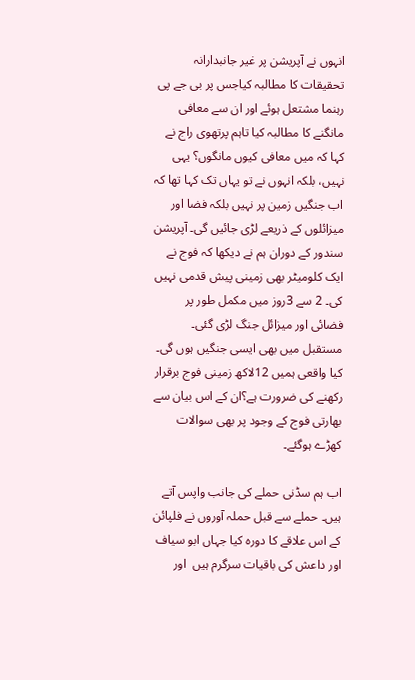انہوں نے آپریشن پر غیر جانبدارانہ تحقیقات کا مطالبہ کیاجس پر بی جے پی رہنما مشتعل ہوئے اور ان سے معافی مانگنے کا مطالبہ کیا تاہم پرتھوی راج نے کہا کہ میں معافی کیوں مانگوں؟ یہی نہیں، بلکہ انہوں نے تو یہاں تک کہا تھا کہ اب جنگیں زمین پر نہیں بلکہ فضا اور میزائلوں کے ذریعے لڑی جائیں گی۔ آپریشن سندور کے دوران ہم نے دیکھا کہ فوج نے ایک کلومیٹر بھی زمینی پیش قدمی نہیں کی۔ 2 سے 3روز میں مکمل طور پر فضائی اور میزائل جنگ لڑی گئی۔ مستقبل میں بھی ایسی جنگیں ہوں گی۔ کیا واقعی ہمیں 12لاکھ زمینی فوج برقرار رکھنے کی ضرورت ہے؟ان کے اس بیان سے بھارتی فوج کے وجود پر بھی سوالات کھڑے ہوگئے۔

اب ہم سڈنی حملے کی جانب واپس آتے ہیں۔ حملے سے قبل حملہ آوروں نے فلپائن کے اس علاقے کا دورہ کیا جہاں ابو سیاف اور داعش کی باقیات سرگرم ہیں  اور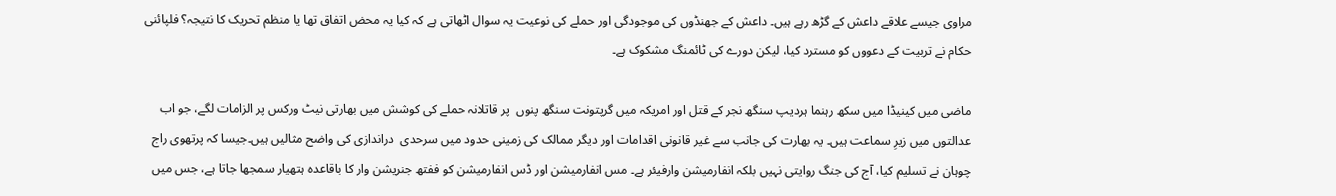مراوی جیسے علاقے داعش کے گڑھ رہے ہیں۔ داعش کے جھنڈوں کی موجودگی اور حملے کی نوعیت یہ سوال اٹھاتی ہے کہ کیا یہ محض اتفاق تھا یا منظم تحریک کا نتیجہ؟ فلپائنی حکام نے تربیت کے دعووں کو مسترد کیا، لیکن دورے کی ٹائمنگ مشکوک ہے۔

ماضی میں کینیڈا میں سکھ رہنما ہردیپ سنگھ نجر کے قتل اور امریکہ میں گرپتونت سنگھ پنوں  پر قاتلانہ حملے کی کوشش میں بھارتی نیٹ ورکس پر الزامات لگے، جو اب عدالتوں میں زیرِ سماعت ہیں۔ یہ بھارت کی جانب سے غیر قانونی اقدامات اور دیگر ممالک کی زمینی حدود میں سرحدی  دراندازی کی واضح مثالیں ہیں۔جیسا کہ پرتھوی راج چوہان نے تسلیم کیا، آج کی جنگ روایتی نہیں بلکہ انفارمیشن وارفیئر ہے۔ مس انفارمیشن اور ڈس انفارمیشن کو ففتھ جنریشن وار کا باقاعدہ ہتھیار سمجھا جاتا ہے، جس میں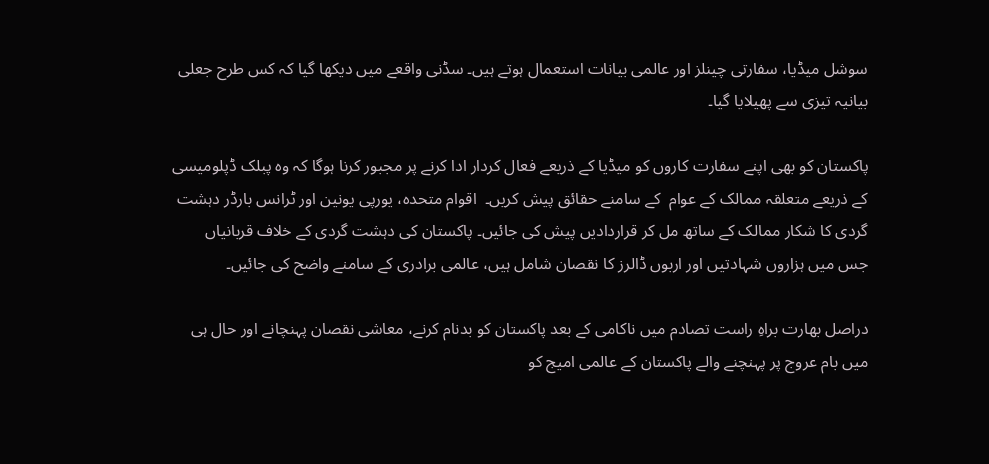سوشل میڈیا، سفارتی چینلز اور عالمی بیانات استعمال ہوتے ہیں۔ سڈنی واقعے میں دیکھا گیا کہ کس طرح جعلی بیانیہ تیزی سے پھیلایا گیا۔

پاکستان کو بھی اپنے سفارت کاروں کو میڈیا کے ذریعے فعال کردار ادا کرنے پر مجبور کرنا ہوگا کہ وہ پبلک ڈپلومیسی کے ذریعے متعلقہ ممالک کے عوام  کے سامنے حقائق پیش کریں۔  اقوام متحدہ، یورپی یونین اور ٹرانس بارڈر دہشت گردی کا شکار ممالک کے ساتھ مل کر قراردادیں پیش کی جائیں۔ پاکستان کی دہشت گردی کے خلاف قربانیاں  جس میں ہزاروں شہادتیں اور اربوں ڈالرز کا نقصان شامل ہیں، عالمی برادری کے سامنے واضح کی جائیں۔

دراصل بھارت براہِ راست تصادم میں ناکامی کے بعد پاکستان کو بدنام کرنے، معاشی نقصان پہنچانے اور حال ہی میں بام عروج پر پہنچنے والے پاکستان کے عالمی امیج کو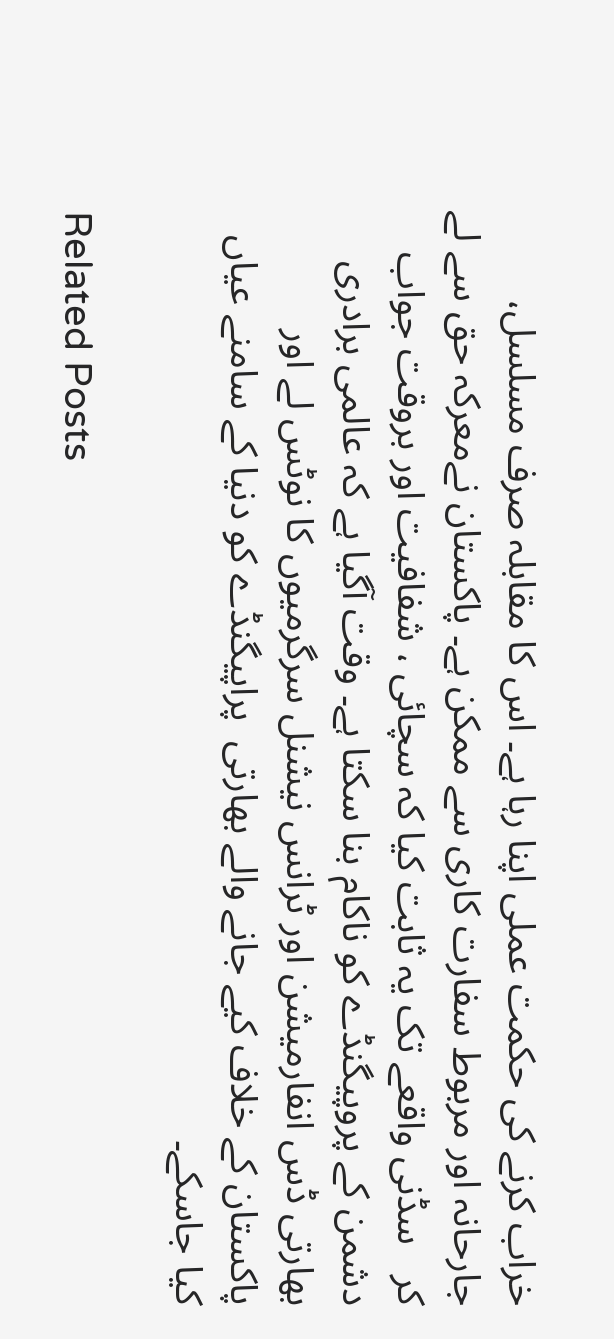خراب کرنے کی حکمت عملی اپنا رہا ہے۔ اس کا مقابلہ صرف مسلسل، جارحانہ اور مربوط سفارت کاری سے ممکن ہے۔ پاکستان نےمعرکہ حق سے لے کر   سڈنی واقعے تک یہ ثابت کیا کہ سچائی ، شفافیت اور بروقت جواب دشمن کے پروپیگنڈے کو ناکام بنا سکتا ہے۔ وقت آگیا ہے کہ عالمی برادری بھارتی ڈس انفارمیشن اور ٹرانس نیشنل سرگرمیوں کا نوٹس لے اور پاکستان کے خلاف کیے جانے والے بھارتی  پراپیگنڈے کو دنیا کے سامنے عیاں کیا جاسکے۔

Related Posts